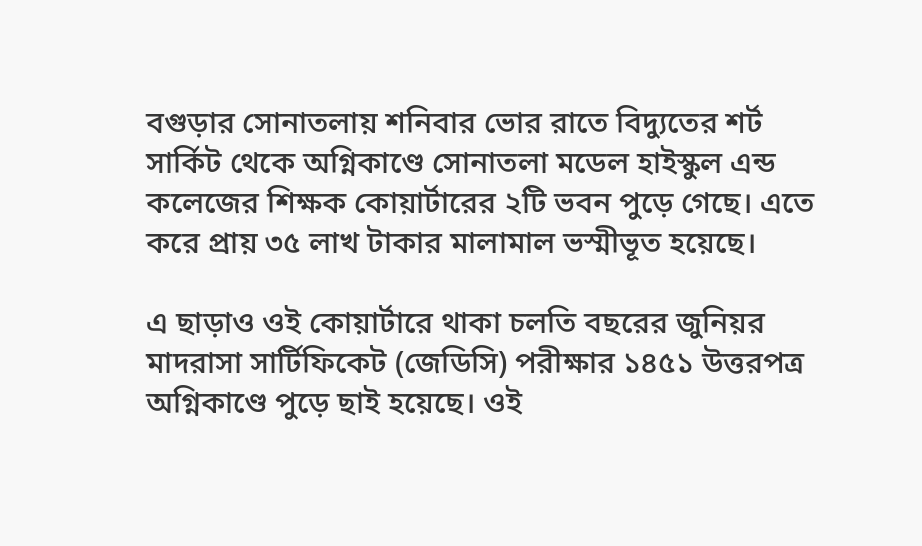বগুড়ার সোনাতলায় শনিবার ভোর রাতে বিদ্যুতের শর্ট সার্কিট থেকে অগ্নিকাণ্ডে সোনাতলা মডেল হাইস্কুল এন্ড কলেজের শিক্ষক কোয়ার্টারের ২টি ভবন পুড়ে গেছে। এতে করে প্রায় ৩৫ লাখ টাকার মালামাল ভস্মীভূত হয়েছে।

এ ছাড়াও ওই কোয়ার্টারে থাকা চলতি বছরের জুনিয়র মাদরাসা সার্টিফিকেট (জেডিসি) পরীক্ষার ১৪৫১ উত্তরপত্র অগ্নিকাণ্ডে পুড়ে ছাই হয়েছে। ওই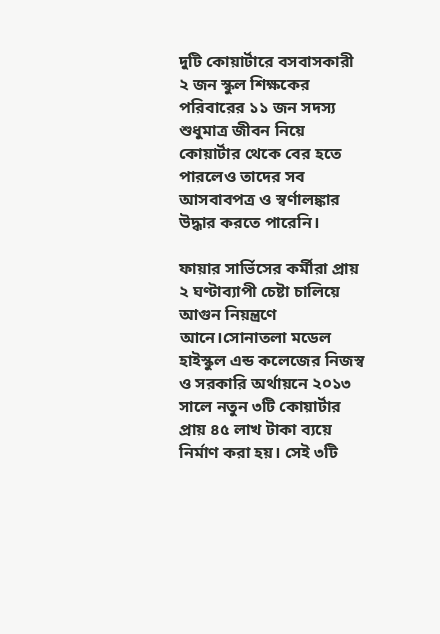দুটি কোয়ার্টারে বসবাসকারী ২ জন স্কুল শিক্ষকের পরিবারের ১১ জন সদস্য শুধুমাত্র জীবন নিয়ে কোয়ার্টার থেকে বের হতে পারলেও তাদের সব আসবাবপত্র ও স্বর্ণালঙ্কার উদ্ধার করতে পারেনি।

ফায়ার সার্ভিসের কর্মীরা প্রায় ২ ঘণ্টাব্যাপী চেষ্টা চালিয়ে আগুন নিয়ন্ত্রণে আনে।সোনাতলা মডেল হাইস্কুল এন্ড কলেজের নিজস্ব ও সরকারি অর্থায়নে ২০১৩ সালে নতুন ৩টি কোয়ার্টার প্রায় ৪৫ লাখ টাকা ব্যয়ে নির্মাণ করা হয়। সেই ৩টি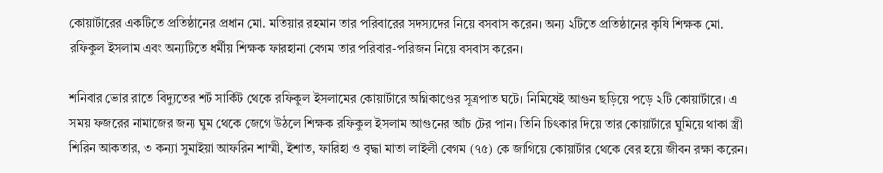কোয়ার্টারের একটিতে প্রতিষ্ঠানের প্রধান মো. মতিয়ার রহমান তার পরিবারের সদস্যদের নিয়ে বসবাস করেন। অন্য ২টিতে প্রতিষ্ঠানের কৃষি শিক্ষক মো. রফিকুল ইসলাম এবং অন্যটিতে ধর্মীয় শিক্ষক ফারহানা বেগম তার পরিবার-পরিজন নিয়ে বসবাস করেন।

শনিবার ভোর রাতে বিদ্যুতের শর্ট সার্কিট থেকে রফিকুল ইসলামের কোয়ার্টারে অগ্নিকাণ্ডের সূত্রপাত ঘটে। নিমিষেই আগুন ছড়িয়ে পড়ে ২টি কোয়ার্টারে। এ সময় ফজরের নামাজের জন্য ঘুম থেকে জেগে উঠলে শিক্ষক রফিকুল ইসলাম আগুনের আঁচ টের পান। তিনি চিৎকার দিয়ে তার কোয়ার্টারে ঘুমিয়ে থাকা স্ত্রী শিরিন আকতার, ৩ কন্যা সুমাইয়া আফরিন শাম্মী, ইশাত, ফারিহা ও বৃদ্ধা মাতা লাইলী বেগম (৭৫) কে জাগিয়ে কোয়ার্টার থেকে বের হয়ে জীবন রক্ষা করেন।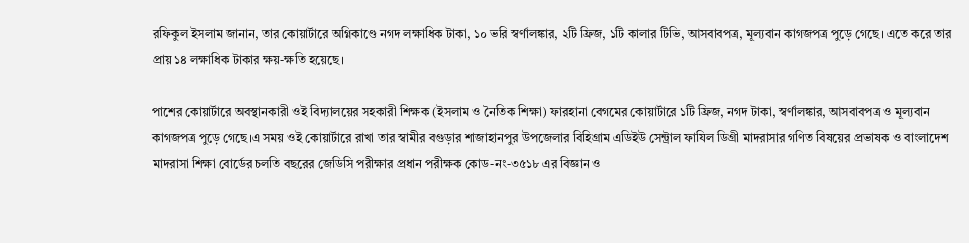রফিকুল ইসলাম জানান, তার কোয়ার্টারে অগ্নিকাণ্ডে নগদ লক্ষাধিক টাকা, ১০ ভরি স্বর্ণালঙ্কার, ২টি ফ্রিজ, ১টি কালার টিভি, আসবাবপত্র, মূল্যবান কাগজপত্র পুড়ে গেছে। এতে করে তার প্রায় ১৪ লক্ষাধিক টাকার ক্ষয়-ক্ষতি হয়েছে।

পাশের কোয়ার্টারে অবস্থানকারী ওই বিদ্যালয়ের সহকারী শিক্ষক (ইসলাম ও নৈতিক শিক্ষা) ফারহানা বেগমের কোয়ার্টারে ১টি ফ্রিজ, নগদ টাকা, স্বর্ণালঙ্কার, আসবাবপত্র ও মূল্যবান কাগজপত্র পুড়ে গেছে।এ সময় ওই কোয়ার্টারে রাখা তার স্বামীর বগুড়ার শাজাহানপুর উপজেলার বিহিগ্রাম এডিইউ সেন্ট্রাল ফাযিল ডিগ্রী মাদরাসার গণিত বিষয়ের প্রভাষক ও বাংলাদেশ মাদরাসা শিক্ষা বোর্ডের চলতি বছরের জেডিসি পরীক্ষার প্রধান পরীক্ষক কোড-নং-৩৫১৮ এর বিজ্ঞান ও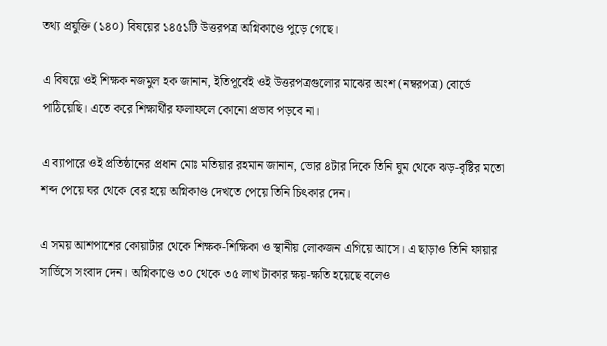তথ্য প্রযুক্তি (১৪০) বিষয়ের ১৪৫১টি উত্তরপত্র অগ্নিকাণ্ডে পুড়ে গেছে।

এ বিষয়ে ওই শিক্ষক নজমুল হক জানান, ইতিপূর্বেই ওই উত্তরপত্রগুলোর মাঝের অংশ (নম্বরপত্র) বোর্ডে পাঠিয়েছি। এতে করে শিক্ষার্থীর ফলাফলে কোনো প্রভাব পড়বে না।

এ ব্যাপারে ওই প্রতিষ্ঠানের প্রধান মোঃ মতিয়ার রহমান জানান, ভোর ৪টার দিকে তিনি ঘুম থেকে ঝড়-বৃষ্টির মতো শব্দ পেয়ে ঘর থেকে বের হয়ে অগ্নিকাণ্ড দেখতে পেয়ে তিনি চিৎকার দেন।

এ সময় আশপাশের কোয়ার্টার থেকে শিক্ষক-শিক্ষিকা ও স্থানীয় লোকজন এগিয়ে আসে। এ ছাড়াও তিনি ফায়ার সার্ভিসে সংবাদ দেন। অগ্নিকাণ্ডে ৩০ থেকে ৩৫ লাখ টাকার ক্ষয়-ক্ষতি হয়েছে বলেও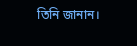তিনি জানান।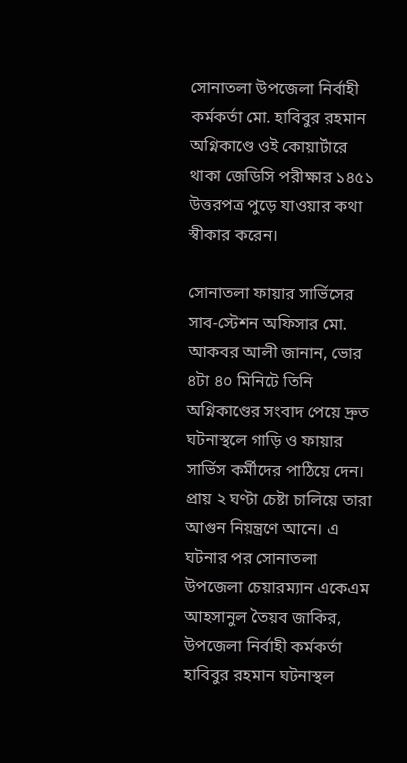সোনাতলা উপজেলা নির্বাহী কর্মকর্তা মো. হাবিবুর রহমান অগ্নিকাণ্ডে ওই কোয়ার্টারে থাকা জেডিসি পরীক্ষার ১৪৫১ উত্তরপত্র পুড়ে যাওয়ার কথা স্বীকার করেন।

সোনাতলা ফায়ার সার্ভিসের সাব-স্টেশন অফিসার মো. আকবর আলী জানান, ভোর ৪টা ৪০ মিনিটে তিনি অগ্নিকাণ্ডের সংবাদ পেয়ে দ্রুত ঘটনাস্থলে গাড়ি ও ফায়ার সার্ভিস কর্মীদের পাঠিয়ে দেন। প্রায় ২ ঘণ্টা চেষ্টা চালিয়ে তারা আগুন নিয়ন্ত্রণে আনে। এ ঘটনার পর সোনাতলা উপজেলা চেয়ারম্যান একেএম আহসানুল তৈয়ব জাকির, উপজেলা নির্বাহী কর্মকর্তা হাবিবুর রহমান ঘটনাস্থল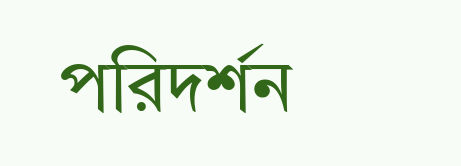পরিদর্শন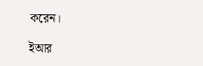করেন।

ইআর